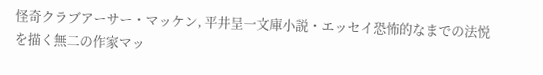怪奇クラブアーサー・マッケン, 平井呈一文庫小説・エッセイ恐怖的なまでの法悦を描く無二の作家マッ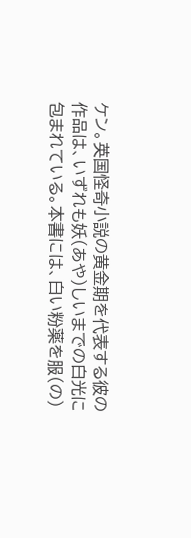ケン。英国怪奇小説の黄金期を代表する彼の作品は、いずれも妖(あや)しいまでの白光に包まれている。本書には、白い粉薬を服(の)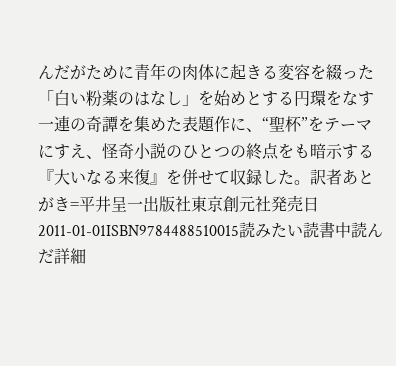んだがために青年の肉体に起きる変容を綴った「白い粉薬のはなし」を始めとする円環をなす一連の奇譚を集めた表題作に、“聖杯”をテーマにすえ、怪奇小説のひとつの終点をも暗示する『大いなる来復』を併せて収録した。訳者あとがき=平井呈一出版社東京創元社発売日2011-01-01ISBN9784488510015読みたい読書中読んだ詳細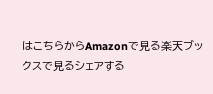はこちらからAmazonで見る楽天ブックスで見るシェアする